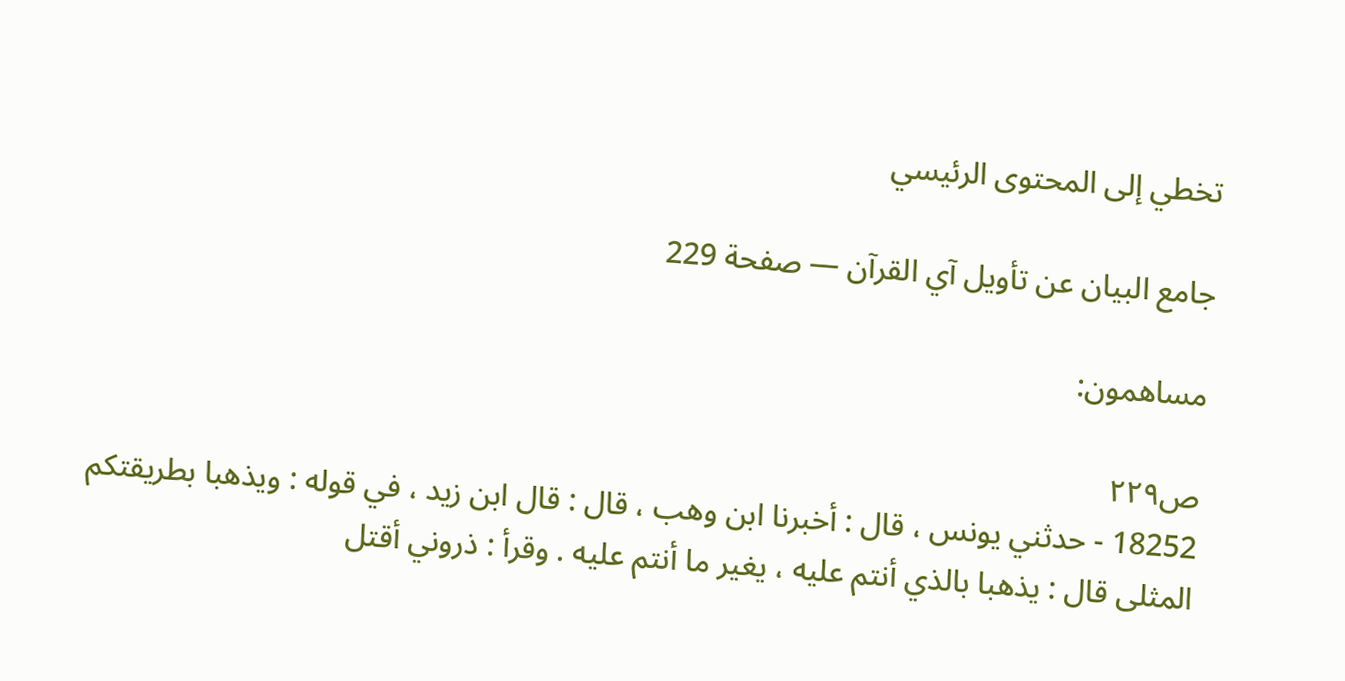تخطي إلى المحتوى الرئيسي

جامع البيان عن تأويل آي القرآن — صفحة 229

مساهمون:

ص٢٢٩
18252 - حدثني يونس ، قال : أخبرنا ابن وهب ، قال : قال ابن زيد ، في قوله : ويذهبا بطريقتكم المثلى قال : يذهبا بالذي أنتم عليه ، يغير ما أنتم عليه . وقرأ : ذروني أقتل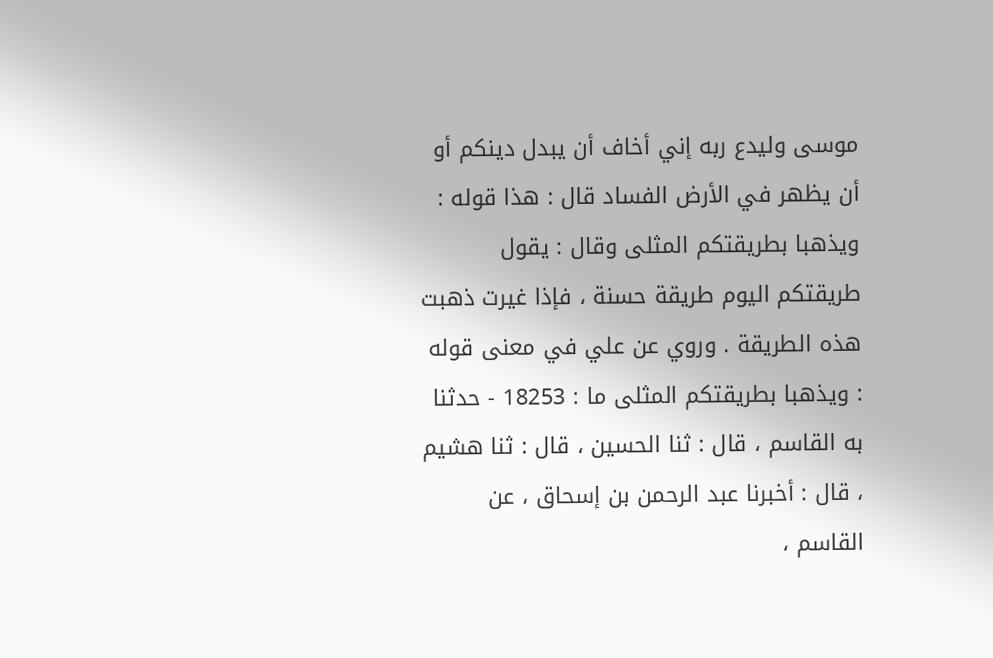موسى وليدع ربه إني أخاف أن يبدل دينكم أو أن يظهر في الأرض الفساد قال : هذا قوله : ويذهبا بطريقتكم المثلى وقال : يقول طريقتكم اليوم طريقة حسنة ، فإذا غيرت ذهبت هذه الطريقة . وروي عن علي في معنى قوله : ويذهبا بطريقتكم المثلى ما : 18253 - حدثنا به القاسم ، قال : ثنا الحسين ، قال : ثنا هشيم ، قال : أخبرنا عبد الرحمن بن إسحاق ، عن القاسم ،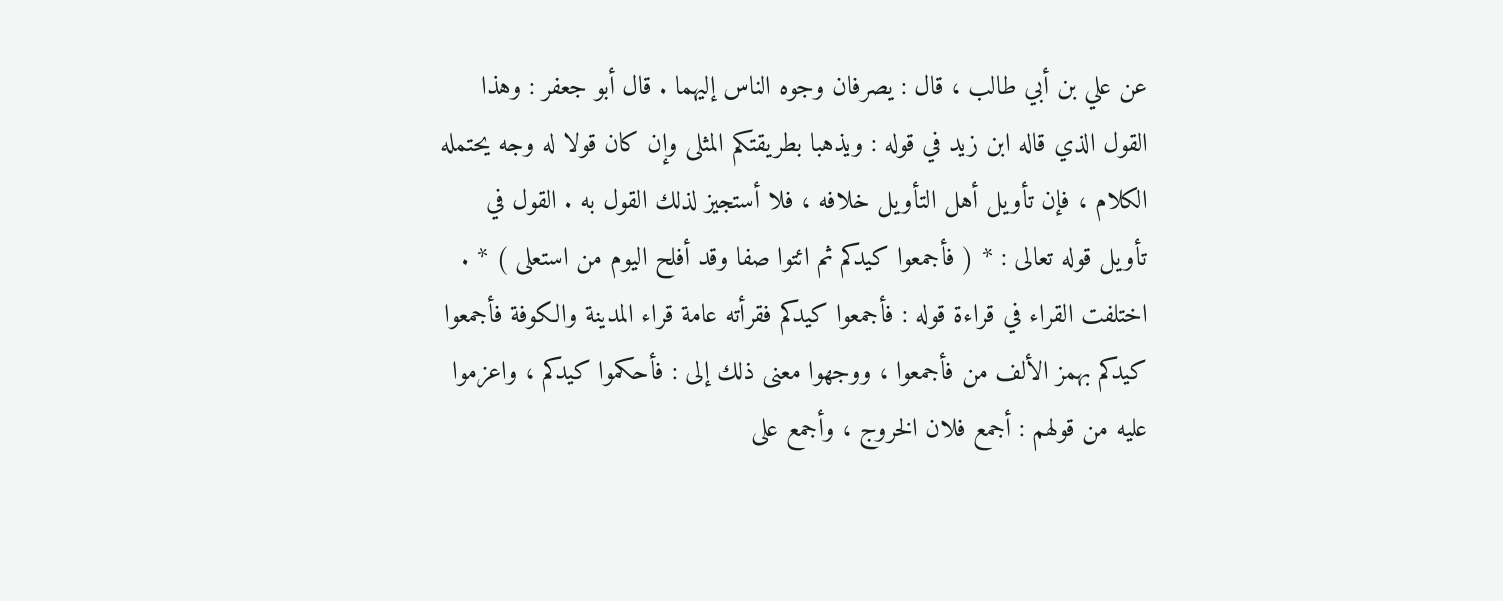عن علي بن أبي طالب ، قال : يصرفان وجوه الناس إليهما . قال أبو جعفر : وهذا القول الذي قاله ابن زيد في قوله : ويذهبا بطريقتكم المثلى وإن كان قولا له وجه يحتمله الكلام ، فإن تأويل أهل التأويل خلافه ، فلا أستجيز لذلك القول به . القول في تأويل قوله تعالى : * ( فأجمعوا كيدكم ثم ائتوا صفا وقد أفلح اليوم من استعلى ) * . اختلفت القراء في قراءة قوله : فأجمعوا كيدكم فقرأته عامة قراء المدينة والكوفة فأجمعوا كيدكم بهمز الألف من فأجمعوا ، ووجهوا معنى ذلك إلى : فأحكموا كيدكم ، واعزموا عليه من قولهم : أجمع فلان الخروج ، وأجمع على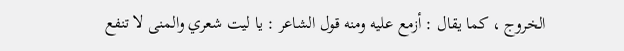الخروج ، كما يقال : أزمع عليه ومنه قول الشاعر : يا ليت شعري والمنى لا تنفع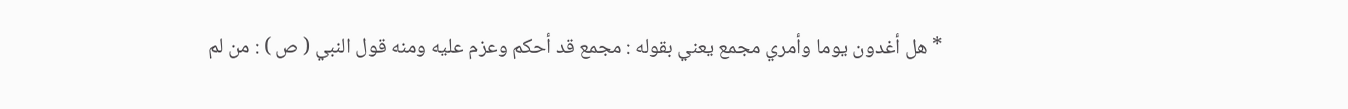* هل أغدون يوما وأمري مجمع يعني بقوله : مجمع قد أحكم وعزم عليه ومنه قول النبي ( ص ) : من لم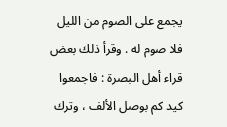يجمع على الصوم من الليل فلا صوم له . وقرأ ذلك بعض قراء أهل البصرة : فاجمعوا كيد كم بوصل الألف ، وترك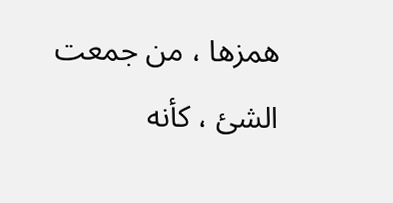همزها ، من جمعت الشئ ، كأنه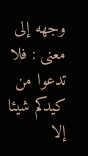وجهه إلى معنى : فلا تدعوا من كيدكم شيئا إلا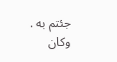جئتم به . وكان